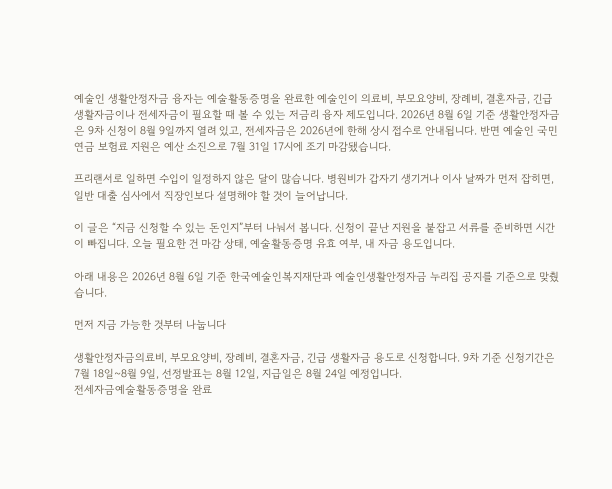예술인 생활안정자금 융자는 예술활동증명을 완료한 예술인이 의료비, 부모요양비, 장례비, 결혼자금, 긴급 생활자금이나 전세자금이 필요할 때 볼 수 있는 저금리 융자 제도입니다. 2026년 8월 6일 기준 생활안정자금은 9차 신청이 8월 9일까지 열려 있고, 전세자금은 2026년에 한해 상시 접수로 안내됩니다. 반면 예술인 국민연금 보험료 지원은 예산 소진으로 7월 31일 17시에 조기 마감됐습니다.

프리랜서로 일하면 수입이 일정하지 않은 달이 많습니다. 병원비가 갑자기 생기거나 이사 날짜가 먼저 잡히면, 일반 대출 심사에서 직장인보다 설명해야 할 것이 늘어납니다.

이 글은 “지금 신청할 수 있는 돈인지”부터 나눠서 봅니다. 신청이 끝난 지원을 붙잡고 서류를 준비하면 시간이 빠집니다. 오늘 필요한 건 마감 상태, 예술활동증명 유효 여부, 내 자금 용도입니다.

아래 내용은 2026년 8월 6일 기준 한국예술인복지재단과 예술인생활안정자금 누리집 공지를 기준으로 맞췄습니다.

먼저 지금 가능한 것부터 나눕니다

생활안정자금의료비, 부모요양비, 장례비, 결혼자금, 긴급 생활자금 용도로 신청합니다. 9차 기준 신청기간은 7월 18일~8월 9일, 선정발표는 8월 12일, 지급일은 8월 24일 예정입니다.
전세자금예술활동증명을 완료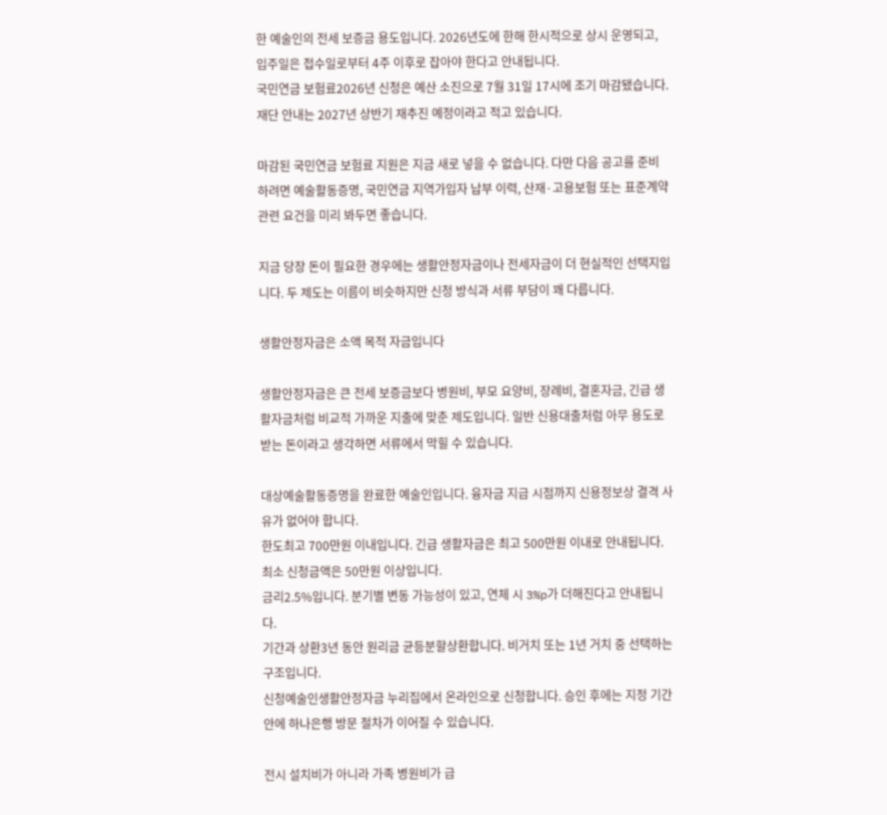한 예술인의 전세 보증금 용도입니다. 2026년도에 한해 한시적으로 상시 운영되고, 입주일은 접수일로부터 4주 이후로 잡아야 한다고 안내됩니다.
국민연금 보험료2026년 신청은 예산 소진으로 7월 31일 17시에 조기 마감됐습니다. 재단 안내는 2027년 상반기 재추진 예정이라고 적고 있습니다.

마감된 국민연금 보험료 지원은 지금 새로 넣을 수 없습니다. 다만 다음 공고를 준비하려면 예술활동증명, 국민연금 지역가입자 납부 이력, 산재·고용보험 또는 표준계약 관련 요건을 미리 봐두면 좋습니다.

지금 당장 돈이 필요한 경우에는 생활안정자금이나 전세자금이 더 현실적인 선택지입니다. 두 제도는 이름이 비슷하지만 신청 방식과 서류 부담이 꽤 다릅니다.

생활안정자금은 소액 목적 자금입니다

생활안정자금은 큰 전세 보증금보다 병원비, 부모 요양비, 장례비, 결혼자금, 긴급 생활자금처럼 비교적 가까운 지출에 맞춘 제도입니다. 일반 신용대출처럼 아무 용도로 받는 돈이라고 생각하면 서류에서 막힐 수 있습니다.

대상예술활동증명을 완료한 예술인입니다. 융자금 지급 시점까지 신용정보상 결격 사유가 없어야 합니다.
한도최고 700만원 이내입니다. 긴급 생활자금은 최고 500만원 이내로 안내됩니다. 최소 신청금액은 50만원 이상입니다.
금리2.5%입니다. 분기별 변동 가능성이 있고, 연체 시 3%p가 더해진다고 안내됩니다.
기간과 상환3년 동안 원리금 균등분할상환합니다. 비거치 또는 1년 거치 중 선택하는 구조입니다.
신청예술인생활안정자금 누리집에서 온라인으로 신청합니다. 승인 후에는 지정 기간 안에 하나은행 방문 절차가 이어질 수 있습니다.

전시 설치비가 아니라 가족 병원비가 급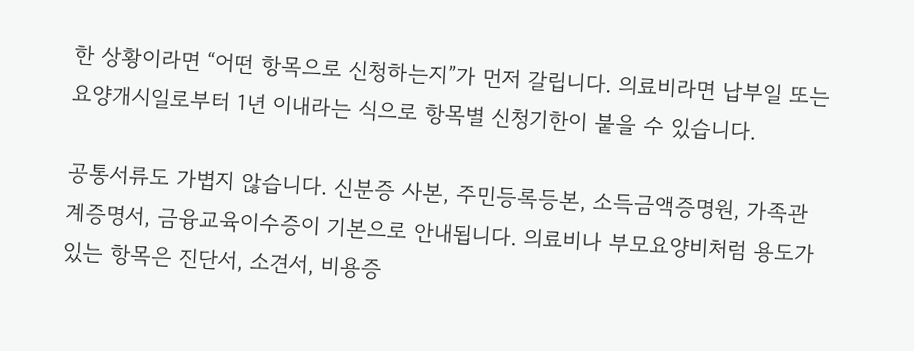한 상황이라면 “어떤 항목으로 신청하는지”가 먼저 갈립니다. 의료비라면 납부일 또는 요양개시일로부터 1년 이내라는 식으로 항목별 신청기한이 붙을 수 있습니다.

공통서류도 가볍지 않습니다. 신분증 사본, 주민등록등본, 소득금액증명원, 가족관계증명서, 금융교육이수증이 기본으로 안내됩니다. 의료비나 부모요양비처럼 용도가 있는 항목은 진단서, 소견서, 비용증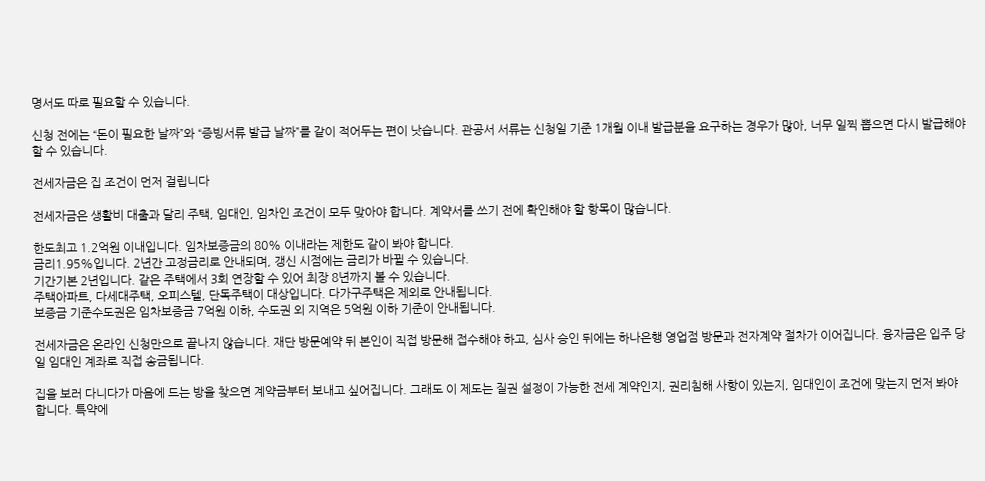명서도 따로 필요할 수 있습니다.

신청 전에는 “돈이 필요한 날짜”와 “증빙서류 발급 날짜”를 같이 적어두는 편이 낫습니다. 관공서 서류는 신청일 기준 1개월 이내 발급분을 요구하는 경우가 많아, 너무 일찍 뽑으면 다시 발급해야 할 수 있습니다.

전세자금은 집 조건이 먼저 걸립니다

전세자금은 생활비 대출과 달리 주택, 임대인, 임차인 조건이 모두 맞아야 합니다. 계약서를 쓰기 전에 확인해야 할 항목이 많습니다.

한도최고 1.2억원 이내입니다. 임차보증금의 80% 이내라는 제한도 같이 봐야 합니다.
금리1.95%입니다. 2년간 고정금리로 안내되며, 갱신 시점에는 금리가 바뀔 수 있습니다.
기간기본 2년입니다. 같은 주택에서 3회 연장할 수 있어 최장 8년까지 볼 수 있습니다.
주택아파트, 다세대주택, 오피스텔, 단독주택이 대상입니다. 다가구주택은 제외로 안내됩니다.
보증금 기준수도권은 임차보증금 7억원 이하, 수도권 외 지역은 5억원 이하 기준이 안내됩니다.

전세자금은 온라인 신청만으로 끝나지 않습니다. 재단 방문예약 뒤 본인이 직접 방문해 접수해야 하고, 심사 승인 뒤에는 하나은행 영업점 방문과 전자계약 절차가 이어집니다. 융자금은 입주 당일 임대인 계좌로 직접 송금됩니다.

집을 보러 다니다가 마음에 드는 방을 찾으면 계약금부터 보내고 싶어집니다. 그래도 이 제도는 질권 설정이 가능한 전세 계약인지, 권리침해 사항이 있는지, 임대인이 조건에 맞는지 먼저 봐야 합니다. 특약에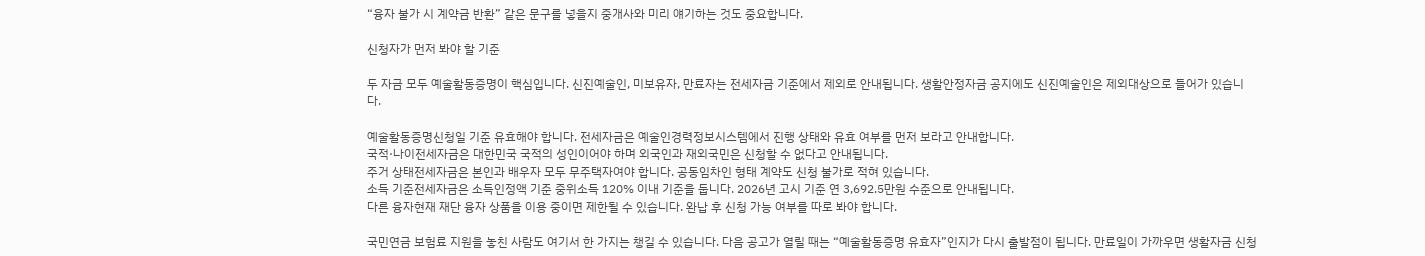“융자 불가 시 계약금 반환” 같은 문구를 넣을지 중개사와 미리 얘기하는 것도 중요합니다.

신청자가 먼저 봐야 할 기준

두 자금 모두 예술활동증명이 핵심입니다. 신진예술인, 미보유자, 만료자는 전세자금 기준에서 제외로 안내됩니다. 생활안정자금 공지에도 신진예술인은 제외대상으로 들어가 있습니다.

예술활동증명신청일 기준 유효해야 합니다. 전세자금은 예술인경력정보시스템에서 진행 상태와 유효 여부를 먼저 보라고 안내합니다.
국적·나이전세자금은 대한민국 국적의 성인이어야 하며 외국인과 재외국민은 신청할 수 없다고 안내됩니다.
주거 상태전세자금은 본인과 배우자 모두 무주택자여야 합니다. 공동임차인 형태 계약도 신청 불가로 적혀 있습니다.
소득 기준전세자금은 소득인정액 기준 중위소득 120% 이내 기준을 둡니다. 2026년 고시 기준 연 3,692.5만원 수준으로 안내됩니다.
다른 융자현재 재단 융자 상품을 이용 중이면 제한될 수 있습니다. 완납 후 신청 가능 여부를 따로 봐야 합니다.

국민연금 보험료 지원을 놓친 사람도 여기서 한 가지는 챙길 수 있습니다. 다음 공고가 열릴 때는 “예술활동증명 유효자”인지가 다시 출발점이 됩니다. 만료일이 가까우면 생활자금 신청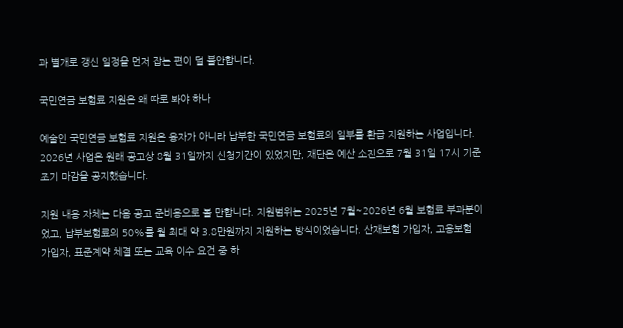과 별개로 갱신 일정을 먼저 잡는 편이 덜 불안합니다.

국민연금 보험료 지원은 왜 따로 봐야 하나

예술인 국민연금 보험료 지원은 융자가 아니라 납부한 국민연금 보험료의 일부를 환급 지원하는 사업입니다. 2026년 사업은 원래 공고상 8월 31일까지 신청기간이 있었지만, 재단은 예산 소진으로 7월 31일 17시 기준 조기 마감을 공지했습니다.

지원 내용 자체는 다음 공고 준비용으로 볼 만합니다. 지원범위는 2025년 7월~2026년 6월 보험료 부과분이었고, 납부보험료의 50%를 월 최대 약 3.8만원까지 지원하는 방식이었습니다. 산재보험 가입자, 고용보험 가입자, 표준계약 체결 또는 교육 이수 요건 중 하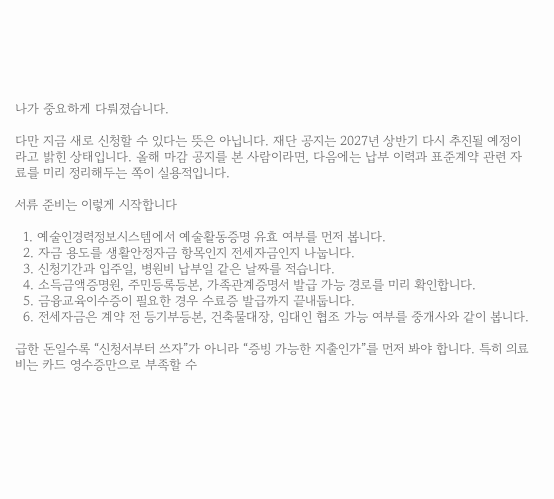나가 중요하게 다뤄졌습니다.

다만 지금 새로 신청할 수 있다는 뜻은 아닙니다. 재단 공지는 2027년 상반기 다시 추진될 예정이라고 밝힌 상태입니다. 올해 마감 공지를 본 사람이라면, 다음에는 납부 이력과 표준계약 관련 자료를 미리 정리해두는 쪽이 실용적입니다.

서류 준비는 이렇게 시작합니다

  1. 예술인경력정보시스템에서 예술활동증명 유효 여부를 먼저 봅니다.
  2. 자금 용도를 생활안정자금 항목인지 전세자금인지 나눕니다.
  3. 신청기간과 입주일, 병원비 납부일 같은 날짜를 적습니다.
  4. 소득금액증명원, 주민등록등본, 가족관계증명서 발급 가능 경로를 미리 확인합니다.
  5. 금융교육이수증이 필요한 경우 수료증 발급까지 끝내둡니다.
  6. 전세자금은 계약 전 등기부등본, 건축물대장, 임대인 협조 가능 여부를 중개사와 같이 봅니다.

급한 돈일수록 “신청서부터 쓰자”가 아니라 “증빙 가능한 지출인가”를 먼저 봐야 합니다. 특히 의료비는 카드 영수증만으로 부족할 수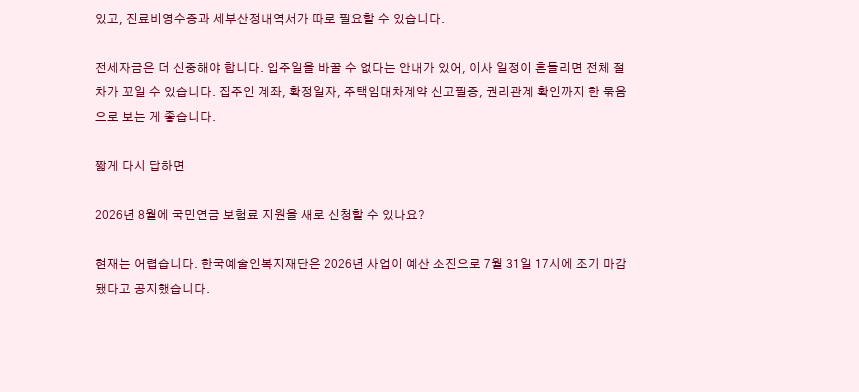있고, 진료비영수증과 세부산정내역서가 따로 필요할 수 있습니다.

전세자금은 더 신중해야 합니다. 입주일을 바꿀 수 없다는 안내가 있어, 이사 일정이 흔들리면 전체 절차가 꼬일 수 있습니다. 집주인 계좌, 확정일자, 주택임대차계약 신고필증, 권리관계 확인까지 한 묶음으로 보는 게 좋습니다.

짧게 다시 답하면

2026년 8월에 국민연금 보험료 지원을 새로 신청할 수 있나요?

현재는 어렵습니다. 한국예술인복지재단은 2026년 사업이 예산 소진으로 7월 31일 17시에 조기 마감됐다고 공지했습니다.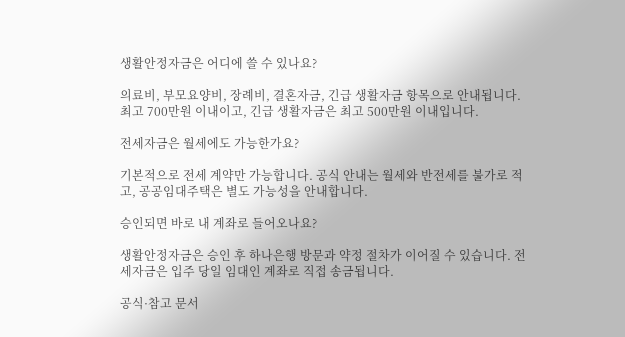생활안정자금은 어디에 쓸 수 있나요?

의료비, 부모요양비, 장례비, 결혼자금, 긴급 생활자금 항목으로 안내됩니다. 최고 700만원 이내이고, 긴급 생활자금은 최고 500만원 이내입니다.

전세자금은 월세에도 가능한가요?

기본적으로 전세 계약만 가능합니다. 공식 안내는 월세와 반전세를 불가로 적고, 공공임대주택은 별도 가능성을 안내합니다.

승인되면 바로 내 계좌로 들어오나요?

생활안정자금은 승인 후 하나은행 방문과 약정 절차가 이어질 수 있습니다. 전세자금은 입주 당일 임대인 계좌로 직접 송금됩니다.

공식·참고 문서